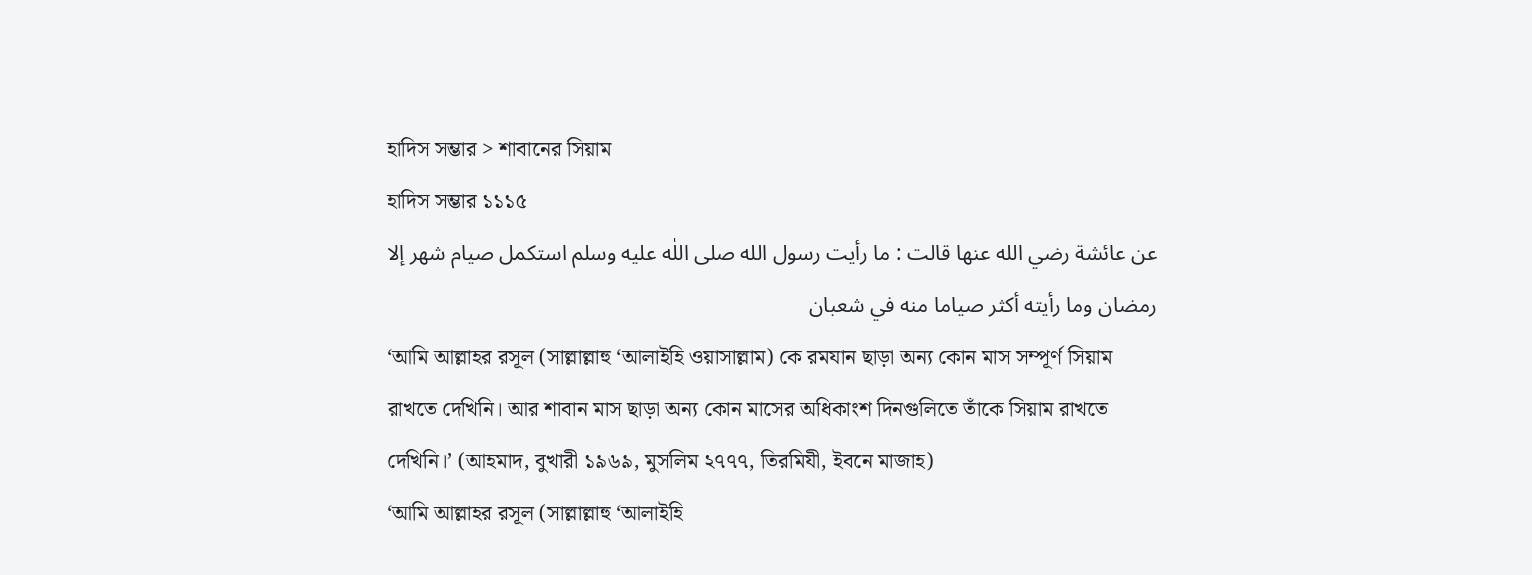হাদিস সম্ভার > শাবানের সিয়াম
হাদিস সম্ভার ১১১৫
عن عائشة رضي الله عنها قالت : ما رأيت رسول الله صلى اللٰه عليه وسلم استكمل صيام شهر إلا رمضان وما رأيته أكثر صياما منه في شعبان
‘আমি আল্লাহর রসূল (সাল্লাল্লাহু ‘আলাইহি ওয়াসাল্লাম) কে রমযান ছাড়া অন্য কোন মাস সম্পূর্ণ সিয়াম রাখতে দেখিনি। আর শাবান মাস ছাড়া অন্য কোন মাসের অধিকাংশ দিনগুলিতে তাঁকে সিয়াম রাখতে দেখিনি।’ (আহমাদ, বুখারী ১৯৬৯, মুসলিম ২৭৭৭, তিরমিযী, ইবনে মাজাহ)
‘আমি আল্লাহর রসূল (সাল্লাল্লাহু ‘আলাইহি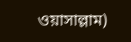ওয়াসাল্লাম)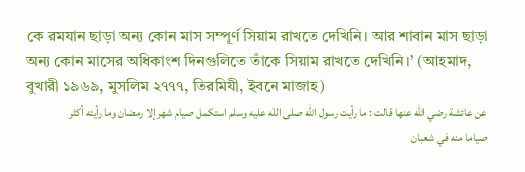কে রমযান ছাড়া অন্য কোন মাস সম্পূর্ণ সিয়াম রাখতে দেখিনি। আর শাবান মাস ছাড়া অন্য কোন মাসের অধিকাংশ দিনগুলিতে তাঁকে সিয়াম রাখতে দেখিনি।’ (আহমাদ, বুখারী ১৯৬৯, মুসলিম ২৭৭৭, তিরমিযী, ইবনে মাজাহ)
عن عائشة رضي الله عنها قالت : ما رأيت رسول الله صلى اللٰه عليه وسلم استكمل صيام شهر إلا رمضان وما رأيته أكثر صياما منه في شعبان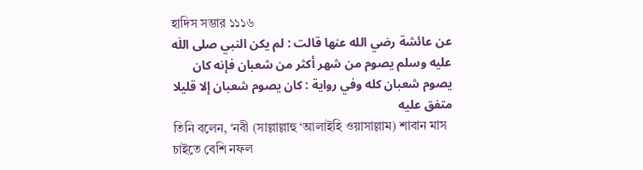হাদিস সম্ভার ১১১৬
عن عائشة رضي الله عنها قالت : لم يكن النبي صلى اللٰه عليه وسلم يصوم من شهر أكثر من شعبان فإنه كان يصوم شعبان كله وفي رواية : كان يصوم شعبان إلا قليلا متفق عليه
তিনি বলেন, ‘নবী (সাল্লাল্লাহু ‘আলাইহি ওয়াসাল্লাম) শাবান মাস চাইতে বেশি নফল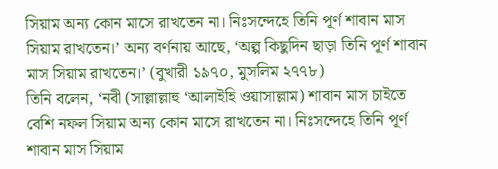সিয়াম অন্য কোন মাসে রাখতেন না। নিঃসন্দেহে তিনি পূর্ণ শাবান মাস সিয়াম রাখতেন।’ অন্য বর্ণনায় আছে, ‘অল্প কিছুদিন ছাড়া তিনি পূর্ণ শাবান মাস সিয়াম রাখতেন।’ (বুখারী ১৯৭০, মুসলিম ২৭৭৮)
তিনি বলেন, ‘নবী (সাল্লাল্লাহু ‘আলাইহি ওয়াসাল্লাম) শাবান মাস চাইতে বেশি নফল সিয়াম অন্য কোন মাসে রাখতেন না। নিঃসন্দেহে তিনি পূর্ণ শাবান মাস সিয়াম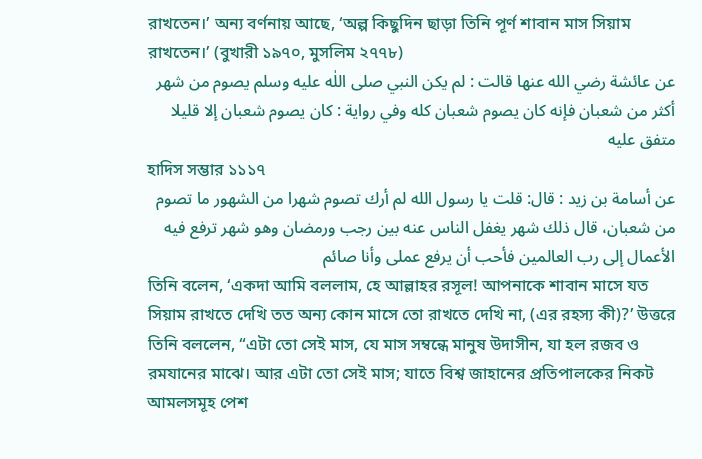রাখতেন।’ অন্য বর্ণনায় আছে, ‘অল্প কিছুদিন ছাড়া তিনি পূর্ণ শাবান মাস সিয়াম রাখতেন।’ (বুখারী ১৯৭০, মুসলিম ২৭৭৮)
عن عائشة رضي الله عنها قالت : لم يكن النبي صلى اللٰه عليه وسلم يصوم من شهر أكثر من شعبان فإنه كان يصوم شعبان كله وفي رواية : كان يصوم شعبان إلا قليلا متفق عليه
হাদিস সম্ভার ১১১৭
عن أسامة بن زيد : قال: قلت يا رسول الله لم أرك تصوم شهرا من الشهور ما تصوم من شعبان، قال ذلك شهر يغفل الناس عنه بين رجب ورمضان وهو شهر ترفع فيه الأعمال إلى رب العالمين فأحب أن يرفع عملى وأنا صائم
তিনি বলেন, ‘একদা আমি বললাম, হে আল্লাহর রসূল! আপনাকে শাবান মাসে যত সিয়াম রাখতে দেখি তত অন্য কোন মাসে তো রাখতে দেখি না, (এর রহস্য কী)?’ উত্তরে তিনি বললেন, “এটা তো সেই মাস, যে মাস সম্বন্ধে মানুষ উদাসীন, যা হল রজব ও রমযানের মাঝে। আর এটা তো সেই মাস; যাতে বিশ্ব জাহানের প্রতিপালকের নিকট আমলসমূহ পেশ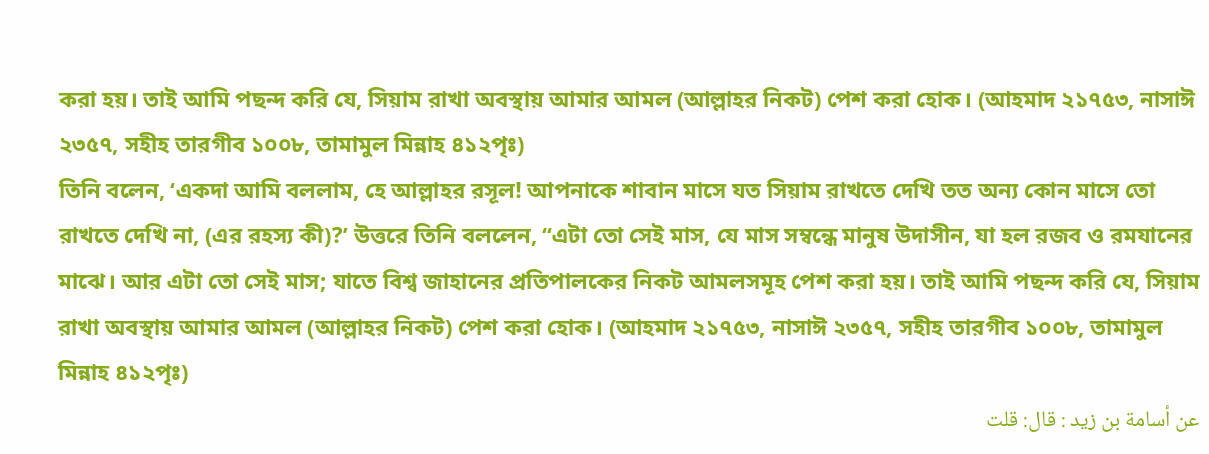করা হয়। তাই আমি পছন্দ করি যে, সিয়াম রাখা অবস্থায় আমার আমল (আল্লাহর নিকট) পেশ করা হোক। (আহমাদ ২১৭৫৩, নাসাঈ ২৩৫৭, সহীহ তারগীব ১০০৮, তামামুল মিন্নাহ ৪১২পৃঃ)
তিনি বলেন, ‘একদা আমি বললাম, হে আল্লাহর রসূল! আপনাকে শাবান মাসে যত সিয়াম রাখতে দেখি তত অন্য কোন মাসে তো রাখতে দেখি না, (এর রহস্য কী)?’ উত্তরে তিনি বললেন, “এটা তো সেই মাস, যে মাস সম্বন্ধে মানুষ উদাসীন, যা হল রজব ও রমযানের মাঝে। আর এটা তো সেই মাস; যাতে বিশ্ব জাহানের প্রতিপালকের নিকট আমলসমূহ পেশ করা হয়। তাই আমি পছন্দ করি যে, সিয়াম রাখা অবস্থায় আমার আমল (আল্লাহর নিকট) পেশ করা হোক। (আহমাদ ২১৭৫৩, নাসাঈ ২৩৫৭, সহীহ তারগীব ১০০৮, তামামুল মিন্নাহ ৪১২পৃঃ)
عن أسامة بن زيد : قال: قلت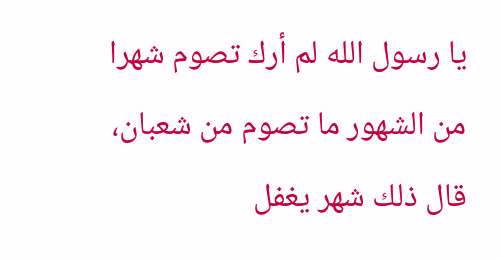يا رسول الله لم أرك تصوم شهرا من الشهور ما تصوم من شعبان، قال ذلك شهر يغفل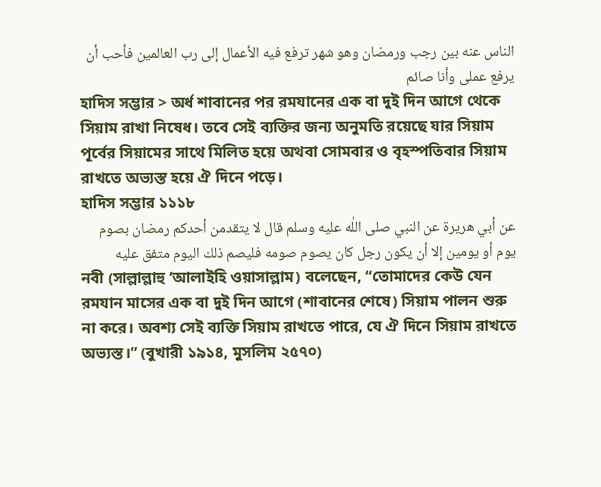الناس عنه بين رجب ورمضان وهو شهر ترفع فيه الأعمال إلى رب العالمين فأحب أن يرفع عملى وأنا صائم
হাদিস সম্ভার > অর্ধ শাবানের পর রমযানের এক বা দুই দিন আগে থেকে সিয়াম রাখা নিষেধ। তবে সেই ব্যক্তির জন্য অনুমতি রয়েছে যার সিয়াম পূর্বের সিয়ামের সাথে মিলিত হয়ে অথবা সোমবার ও বৃহস্পতিবার সিয়াম রাখতে অভ্যস্ত হয়ে ঐ দিনে পড়ে।
হাদিস সম্ভার ১১১৮
عن أبي هريرة عن النبي صلى اللٰه عليه وسلم قال لا يتقدمن أحدكم رمضان بصوم يوم أو يومين إلا أن يكون رجل كان يصوم صومه فليصم ذلك اليوم متفق عليه
নবী (সাল্লাল্লাহু ‘আলাইহি ওয়াসাল্লাম) বলেছেন, “তোমাদের কেউ যেন রমযান মাসের এক বা দুই দিন আগে (শাবানের শেষে) সিয়াম পালন শুরু না করে। অবশ্য সেই ব্যক্তি সিয়াম রাখতে পারে, যে ঐ দিনে সিয়াম রাখতে অভ্যস্ত।” (বুখারী ১৯১৪, মুসলিম ২৫৭০)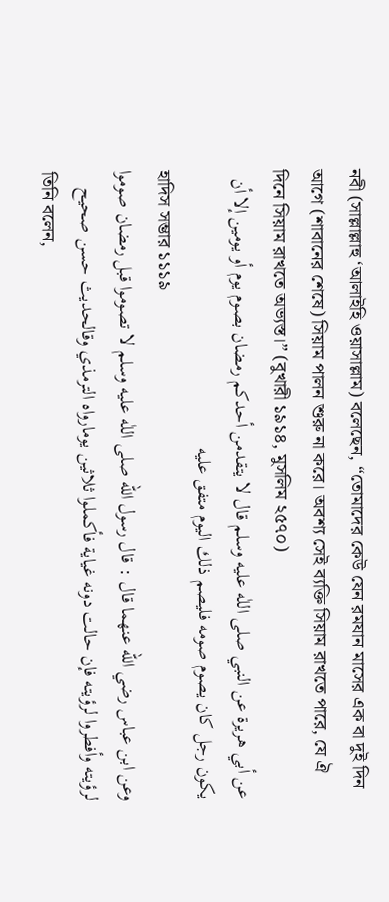নবী (সাল্লাল্লাহু ‘আলাইহি ওয়াসাল্লাম) বলেছেন, “তোমাদের কেউ যেন রমযান মাসের এক বা দুই দিন আগে (শাবানের শেষে) সিয়াম পালন শুরু না করে। অবশ্য সেই ব্যক্তি সিয়াম রাখতে পারে, যে ঐ দিনে সিয়াম রাখতে অভ্যস্ত।” (বুখারী ১৯১৪, মুসলিম ২৫৭০)
عن أبي هريرة عن النبي صلى اللٰه عليه وسلم قال لا يتقدمن أحدكم رمضان بصوم يوم أو يومين إلا أن يكون رجل كان يصوم صومه فليصم ذلك اليوم متفق عليه
হাদিস সম্ভার ১১১৯
وعن ابن عباس رضي الله عنهما قال : قال رسول الله صلى اللٰه عليه وسلم لا تصوموا قبل رمضان صوموا لرؤيته وأفطروا لرؤيته فإن حالت دونه غياية فأكملوا ثلاثين يومارواه الترمذي وقالحديث حسن صحيح
তিনি বলেন,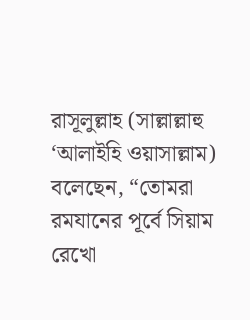রাসূলুল্লাহ (সাল্লাল্লাহু ‘আলাইহি ওয়াসাল্লাম) বলেছেন, “তোমরা রমযানের পূর্বে সিয়াম রেখো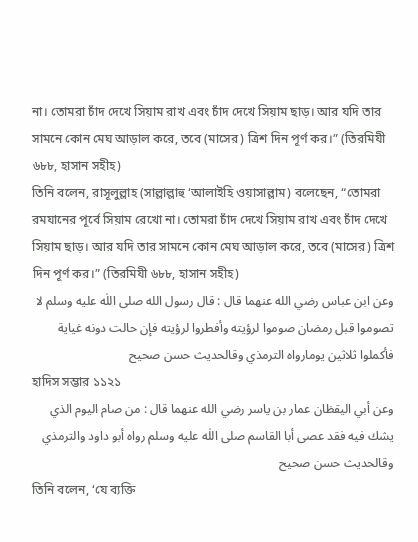না। তোমরা চাঁদ দেখে সিয়াম রাখ এবং চাঁদ দেখে সিয়াম ছাড়। আর যদি তার সামনে কোন মেঘ আড়াল করে, তবে (মাসের) ত্রিশ দিন পূর্ণ কর।” (তিরমিযী ৬৮৮, হাসান সহীহ)
তিনি বলেন, রাসূলুল্লাহ (সাল্লাল্লাহু ‘আলাইহি ওয়াসাল্লাম) বলেছেন, “তোমরা রমযানের পূর্বে সিয়াম রেখো না। তোমরা চাঁদ দেখে সিয়াম রাখ এবং চাঁদ দেখে সিয়াম ছাড়। আর যদি তার সামনে কোন মেঘ আড়াল করে, তবে (মাসের) ত্রিশ দিন পূর্ণ কর।” (তিরমিযী ৬৮৮, হাসান সহীহ)
وعن ابن عباس رضي الله عنهما قال : قال رسول الله صلى اللٰه عليه وسلم لا تصوموا قبل رمضان صوموا لرؤيته وأفطروا لرؤيته فإن حالت دونه غياية فأكملوا ثلاثين يومارواه الترمذي وقالحديث حسن صحيح
হাদিস সম্ভার ১১২১
وعن أبي اليقظان عمار بن ياسر رضي الله عنهما قال : من صام اليوم الذي يشك فيه فقد عصى أبا القاسم صلى اللٰه عليه وسلم رواه أبو داود والترمذي وقالحديث حسن صحيح
তিনি বলেন, ‘যে ব্যক্তি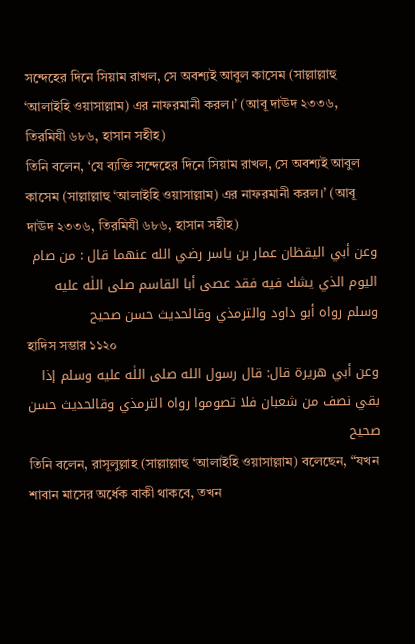সন্দেহের দিনে সিয়াম রাখল, সে অবশ্যই আবুল কাসেম (সাল্লাল্লাহু ‘আলাইহি ওয়াসাল্লাম) এর নাফরমানী করল।’ (আবূ দাঊদ ২৩৩৬, তিরমিযী ৬৮৬, হাসান সহীহ)
তিনি বলেন, ‘যে ব্যক্তি সন্দেহের দিনে সিয়াম রাখল, সে অবশ্যই আবুল কাসেম (সাল্লাল্লাহু ‘আলাইহি ওয়াসাল্লাম) এর নাফরমানী করল।’ (আবূ দাঊদ ২৩৩৬, তিরমিযী ৬৮৬, হাসান সহীহ)
وعن أبي اليقظان عمار بن ياسر رضي الله عنهما قال : من صام اليوم الذي يشك فيه فقد عصى أبا القاسم صلى اللٰه عليه وسلم رواه أبو داود والترمذي وقالحديث حسن صحيح
হাদিস সম্ভার ১১২০
وعن أبي هريرة قال: قال رسول الله صلى اللٰه عليه وسلم إذا بقي نصف من شعبان فلا تصوموا رواه الترمذي وقالحديث حسن صحيح
তিনি বলেন, রাসূলুল্লাহ (সাল্লাল্লাহু ‘আলাইহি ওয়াসাল্লাম) বলেছেন, “যখন শাবান মাসের অর্ধেক বাকী থাকবে, তখন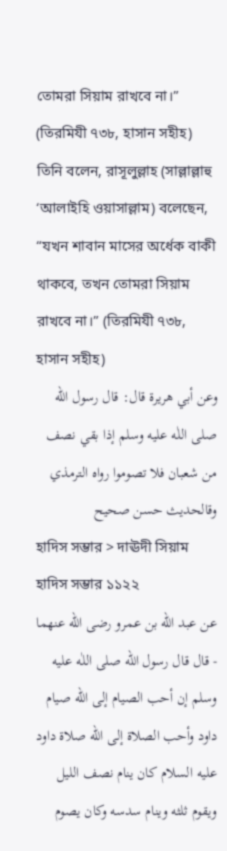তোমরা সিয়াম রাখবে না।” (তিরমিযী ৭৩৮, হাসান সহীহ)
তিনি বলেন, রাসূলুল্লাহ (সাল্লাল্লাহু ‘আলাইহি ওয়াসাল্লাম) বলেছেন, “যখন শাবান মাসের অর্ধেক বাকী থাকবে, তখন তোমরা সিয়াম রাখবে না।” (তিরমিযী ৭৩৮, হাসান সহীহ)
وعن أبي هريرة قال: قال رسول الله صلى اللٰه عليه وسلم إذا بقي نصف من شعبان فلا تصوموا رواه الترمذي وقالحديث حسن صحيح
হাদিস সম্ভার > দাঊদী সিয়াম
হাদিস সম্ভার ১১২২
عن عبد الله بن عمرو رضى الله عنهما - قال قال رسول الله صلى اللٰه عليه وسلم إن أحب الصيام إلى الله صيام داود وأحب الصلاة إلى الله صلاة داود عليه السلام كان ينام نصف الليل ويقوم ثلثه وينام سدسه وكان يصوم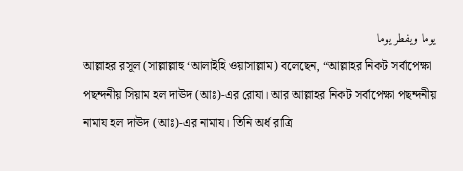يوما ويفطر يوما
আল্লাহর রসূল (সাল্লাল্লাহু ‘আলাইহি ওয়াসাল্লাম) বলেছেন, “আল্লাহর নিকট সর্বাপেক্ষা পছন্দনীয় সিয়াম হল দাঊদ (আঃ)-এর রোযা। আর আল্লাহর নিকট সর্বাপেক্ষা পছন্দনীয় নামায হল দাঊদ (আঃ)-এর নামায। তিনি অর্ধ রাত্রি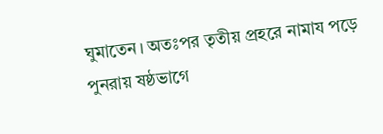ঘুমাতেন। অতঃপর তৃতীয় প্রহরে নামায পড়ে পুনরায় ষষ্ঠভাগে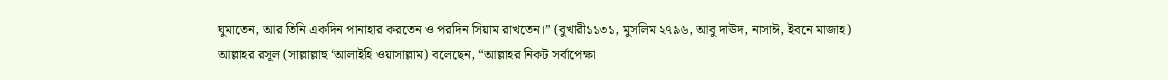ঘুমাতেন, আর তিনি একদিন পানাহার করতেন ও পরদিন সিয়াম রাখতেন।” (বুখারী১১৩১, মুসলিম ২৭৯৬, আবু দাঊদ, নাসাঈ, ইবনে মাজাহ)
আল্লাহর রসূল (সাল্লাল্লাহু ‘আলাইহি ওয়াসাল্লাম) বলেছেন, “আল্লাহর নিকট সর্বাপেক্ষা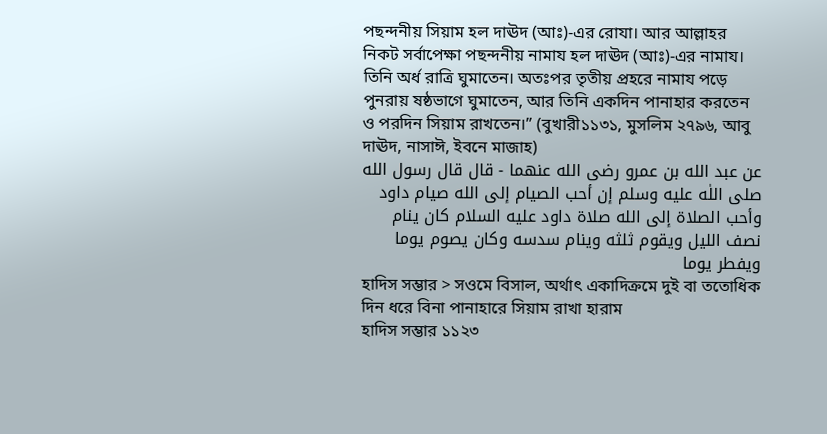পছন্দনীয় সিয়াম হল দাঊদ (আঃ)-এর রোযা। আর আল্লাহর নিকট সর্বাপেক্ষা পছন্দনীয় নামায হল দাঊদ (আঃ)-এর নামায। তিনি অর্ধ রাত্রি ঘুমাতেন। অতঃপর তৃতীয় প্রহরে নামায পড়ে পুনরায় ষষ্ঠভাগে ঘুমাতেন, আর তিনি একদিন পানাহার করতেন ও পরদিন সিয়াম রাখতেন।” (বুখারী১১৩১, মুসলিম ২৭৯৬, আবু দাঊদ, নাসাঈ, ইবনে মাজাহ)
عن عبد الله بن عمرو رضى الله عنهما - قال قال رسول الله صلى اللٰه عليه وسلم إن أحب الصيام إلى الله صيام داود وأحب الصلاة إلى الله صلاة داود عليه السلام كان ينام نصف الليل ويقوم ثلثه وينام سدسه وكان يصوم يوما ويفطر يوما
হাদিস সম্ভার > সওমে বিসাল, অর্থাৎ একাদিক্রমে দুই বা ততোধিক দিন ধরে বিনা পানাহারে সিয়াম রাখা হারাম
হাদিস সম্ভার ১১২৩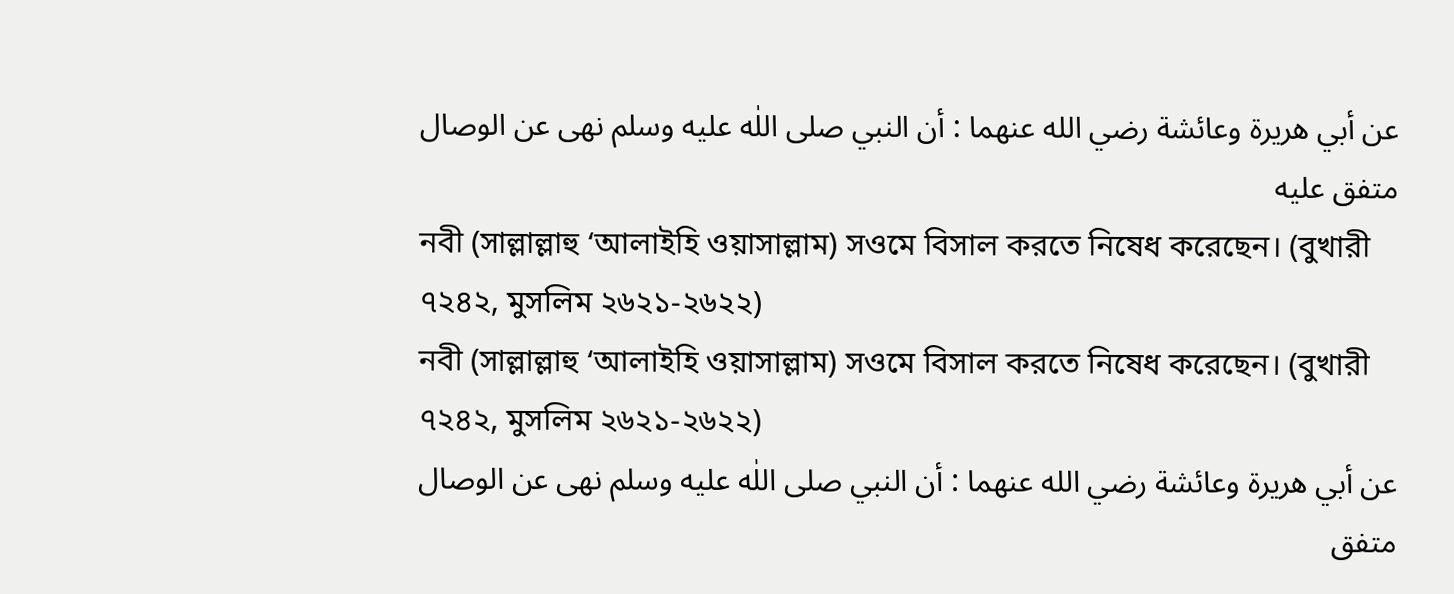عن أبي هريرة وعائشة رضي الله عنهما : أن النبي صلى اللٰه عليه وسلم نهى عن الوصال متفق عليه
নবী (সাল্লাল্লাহু ‘আলাইহি ওয়াসাল্লাম) সওমে বিসাল করতে নিষেধ করেছেন। (বুখারী ৭২৪২, মুসলিম ২৬২১-২৬২২)
নবী (সাল্লাল্লাহু ‘আলাইহি ওয়াসাল্লাম) সওমে বিসাল করতে নিষেধ করেছেন। (বুখারী ৭২৪২, মুসলিম ২৬২১-২৬২২)
عن أبي هريرة وعائشة رضي الله عنهما : أن النبي صلى اللٰه عليه وسلم نهى عن الوصال متفق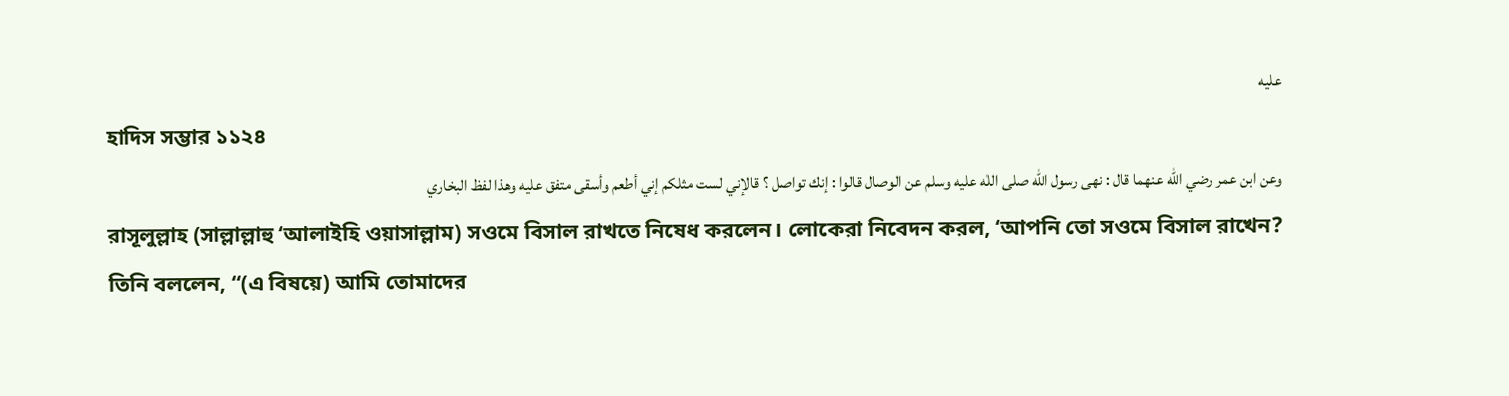عليه
হাদিস সম্ভার ১১২৪
وعن ابن عمر رضي الله عنهما قال : نهى رسول الله صلى اللٰه عليه وسلم عن الوصال قالوا : إنك تواصل ؟ قالإني لست مثلكم إني أطعم وأسقى متفق عليه وهذا لفظ البخاري
রাসূলুল্লাহ (সাল্লাল্লাহু ‘আলাইহি ওয়াসাল্লাম) সওমে বিসাল রাখতে নিষেধ করলেন। লোকেরা নিবেদন করল, ‘আপনি তো সওমে বিসাল রাখেন? তিনি বললেন, “(এ বিষয়ে) আমি তোমাদের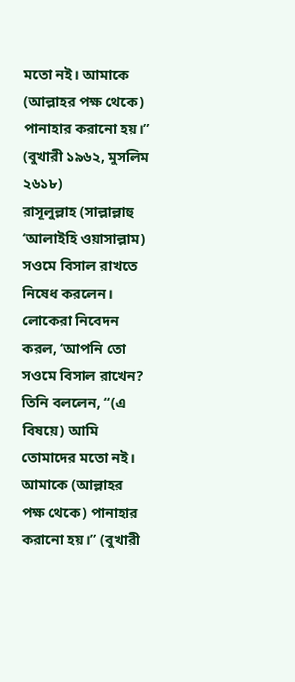মতো নই। আমাকে (আল্লাহর পক্ষ থেকে) পানাহার করানো হয়।” (বুখারী ১৯৬২, মুসলিম ২৬১৮)
রাসূলুল্লাহ (সাল্লাল্লাহু ‘আলাইহি ওয়াসাল্লাম) সওমে বিসাল রাখতে নিষেধ করলেন। লোকেরা নিবেদন করল, ‘আপনি তো সওমে বিসাল রাখেন? তিনি বললেন, “(এ বিষয়ে) আমি তোমাদের মতো নই। আমাকে (আল্লাহর পক্ষ থেকে) পানাহার করানো হয়।” (বুখারী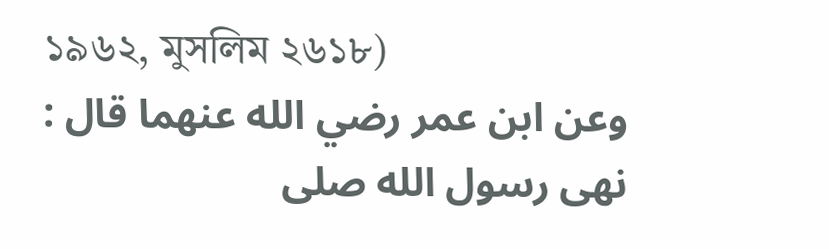১৯৬২, মুসলিম ২৬১৮)
وعن ابن عمر رضي الله عنهما قال : نهى رسول الله صلى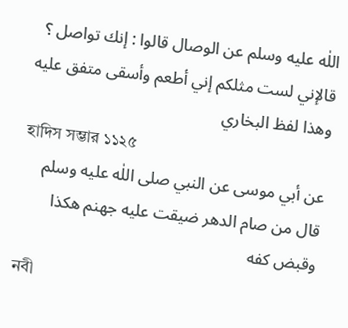اللٰه عليه وسلم عن الوصال قالوا : إنك تواصل ؟ قالإني لست مثلكم إني أطعم وأسقى متفق عليه وهذا لفظ البخاري
হাদিস সম্ভার ১১২৫
عن أبي موسى عن النبي صلى اللٰه عليه وسلم قال من صام الدهر ضيقت عليه جهنم هكذا وقبض كفه
নবী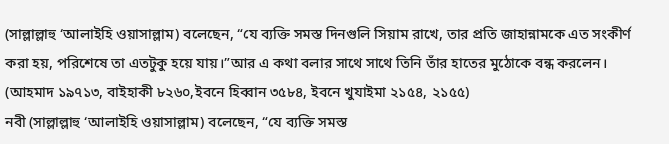(সাল্লাল্লাহু ‘আলাইহি ওয়াসাল্লাম) বলেছেন, “যে ব্যক্তি সমস্ত দিনগুলি সিয়াম রাখে, তার প্রতি জাহান্নামকে এত সংকীর্ণ করা হয়, পরিশেষে তা এতটুকু হয়ে যায়।”আর এ কথা বলার সাথে সাথে তিনি তাঁর হাতের মুঠোকে বন্ধ করলেন। (আহমাদ ১৯৭১৩, বাইহাকী ৮২৬০,ইবনে হিব্বান ৩৫৮৪, ইবনে খুযাইমা ২১৫৪, ২১৫৫)
নবী (সাল্লাল্লাহু ‘আলাইহি ওয়াসাল্লাম) বলেছেন, “যে ব্যক্তি সমস্ত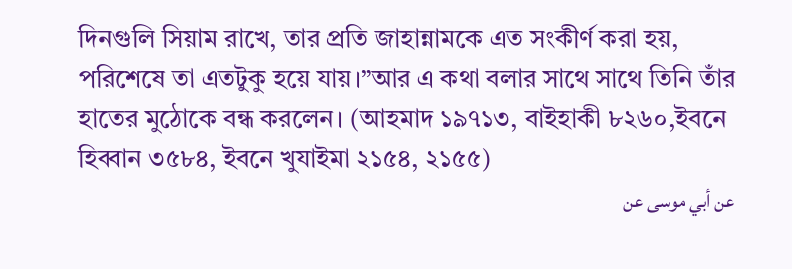দিনগুলি সিয়াম রাখে, তার প্রতি জাহান্নামকে এত সংকীর্ণ করা হয়, পরিশেষে তা এতটুকু হয়ে যায়।”আর এ কথা বলার সাথে সাথে তিনি তাঁর হাতের মুঠোকে বন্ধ করলেন। (আহমাদ ১৯৭১৩, বাইহাকী ৮২৬০,ইবনে হিব্বান ৩৫৮৪, ইবনে খুযাইমা ২১৫৪, ২১৫৫)
عن أبي موسى عن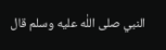النبي صلى اللٰه عليه وسلم قال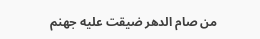من صام الدهر ضيقت عليه جهنم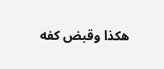هكذا وقبض كفه